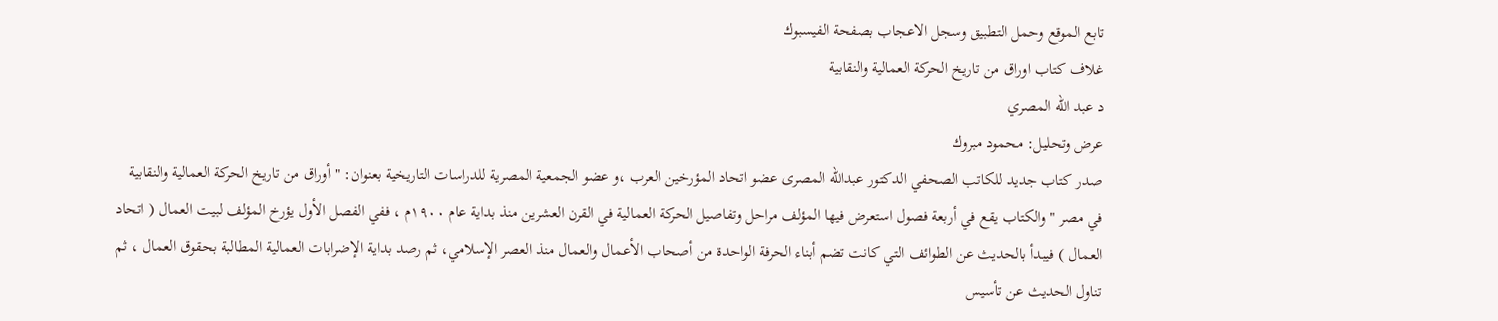تابع الموقع وحمل التطبيق وسجل الاعجاب بصفحة الفيسبوك
غلاف كتاب اوراق من تاريخ الحركة العمالية والنقابية
د عبد الله المصري
عرض وتحليل: محمود مبروك
صدر كتاب جديد للكاتب الصحفي الدكتور عبدالله المصرى عضو اتحاد المؤرخين العرب ،و عضو الجمعية المصرية للدراسات التاريخية بعنوان: " أوراق من تاريخ الحركة العمالية والنقابية في مصر " والكتاب يقع في أربعة فصول استعرض فيها المؤلف مراحل وتفاصيل الحركة العمالية في القرن العشرين منذ بداية عام ١٩٠٠م ، ففي الفصل الأول يؤرخ المؤلف لبيت العمال ( اتحاد العمال ) فيبدأ بالحديث عن الطوائف التي كانت تضم أبناء الحرفة الواحدة من أصحاب الأعمال والعمال منذ العصر الإسلامي، ثم رصد بداية الإضرابات العمالية المطالبة بحقوق العمال ، ثم تناول الحديث عن تأسيس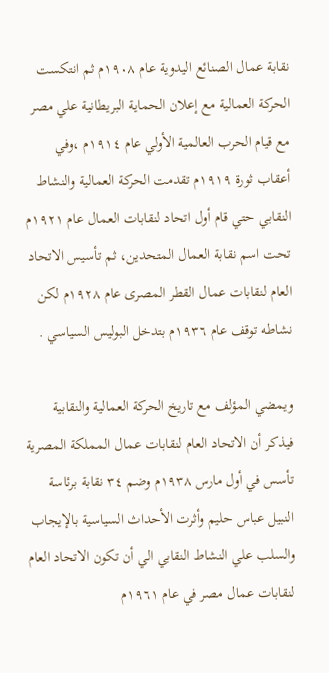نقابة عمال الصنائع اليدوية عام ١٩٠٨م ثم انتكست الحركة العمالية مع إعلان الحماية البريطانية علي مصر مع قيام الحرب العالمية الأولي عام ١٩١٤م ،وفي أعقاب ثورة ١٩١٩م تقدمت الحركة العمالية والنشاط النقابي حتي قام أول اتحاد لنقابات العمال عام ١٩٢١م تحت اسم نقابة العمال المتحدين، ثم تأسيس الاتحاد العام لنقابات عمال القطر المصرى عام ١٩٢٨م لكن نشاطه توقف عام ١٩٣٦م بتدخل البوليس السياسي .

ويمضي المؤلف مع تاريخ الحركة العمالية والنقابية فيذكر أن الاتحاد العام لنقابات عمال المملكة المصرية تأسس في أول مارس ١٩٣٨م وضم ٣٤ نقابة برئاسة النبيل عباس حليم وأثرت الأحداث السياسية بالإيجاب والسلب علي النشاط النقابي الي أن تكون الاتحاد العام لنقابات عمال مصر في عام ١٩٦١م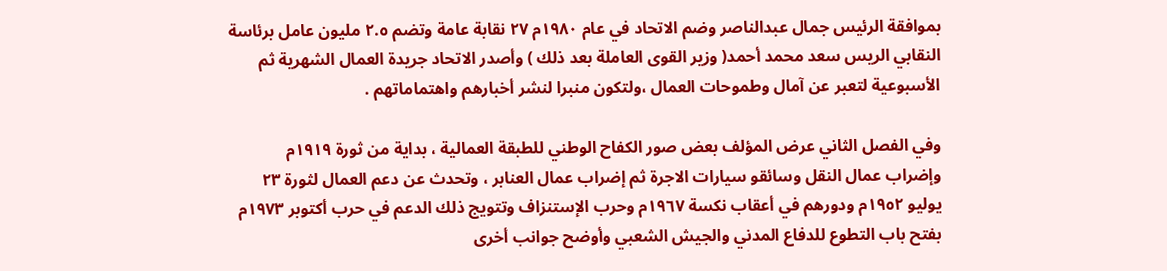بموافقة الرئيس جمال عبدالناصر وضم الاتحاد في عام ١٩٨٠م ٢٧ نقابة عامة وتضم ٢.٥ مليون عامل برئاسة النقابي الريس سعد محمد أحمد( وزير القوى العاملة بعد ذلك ) وأصدر الاتحاد جريدة العمال الشهرية ثم الأسبوعية لتعبر عن آمال وطموحات العمال ،ولتكون منبرا لنشر أخبارهم واهتماماتهم .

وفي الفصل الثاني عرض المؤلف بعض صور الكفاح الوطني للطبقة العمالية ، بداية من ثورة ١٩١٩م وإضراب عمال النقل وسائقو سيارات الاجرة ثم إضراب عمال العنابر ، وتحدث عن دعم العمال لثورة ٢٣ يوليو ١٩٥٢م ودورهم في أعقاب نكسة ١٩٦٧م وحرب الإستنزاف وتتويج ذلك الدعم في حرب أكتوبر ١٩٧٣م بفتح باب التطوع للدفاع المدني والجيش الشعبي وأوضح جوانب أخرى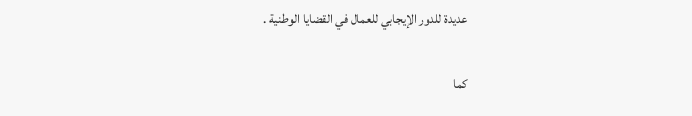عديدة للدور الإيجابي للعمال في القضايا الوطنية .

كما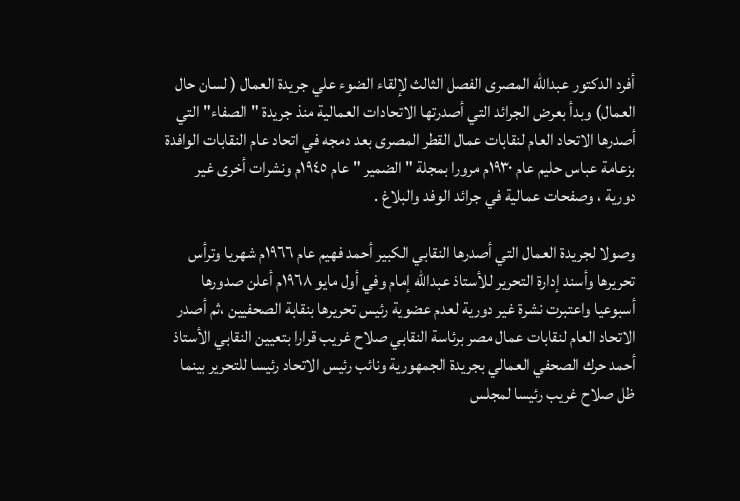أفرد الدكتور عبدالله المصرى الفصل الثالث لإلقاء الضوء علي جريدة العمال ( لسان حال العمال) وبدأ بعرض الجرائد التي أصدرتها الاتحادات العمالية منذ جريدة " الصفاء" التي أصدرها الاتحاد العام لنقابات عمال القطر المصرى بعد دمجه في اتحاد عام النقابات الوافدة بزعامة عباس حليم عام ١٩٣٠م مرورا بمجلة " الضمير " عام ١٩٤٥م ونشرات أخرى غير دورية ، وصفحات عمالية في جرائد الوفد والبلاغ .

وصولا لجريدة العمال التي أصدرها النقابي الكبير أحمد فهيم عام ١٩٦٦م شهريا وترأس تحريرها وأسند إدارة التحرير للأستاذ عبدالله إمام وفي أول مايو ١٩٦٨م أعلن صدورها أسبوعيا واعتبرت نشرة غير دورية لعدم عضوية رئيس تحريرها بنقابة الصحفيين ،ثم أصدر الاتحاد العام لنقابات عمال مصر برئاسة النقابي صلاح غريب قرارا بتعيين النقابي الأستاذ أحمد حرك الصحفي العمالي بجريدة الجمهورية ونائب رئيس الاتحاد رئيسا للتحرير بينما ظل صلاح غريب رئيسا لمجلس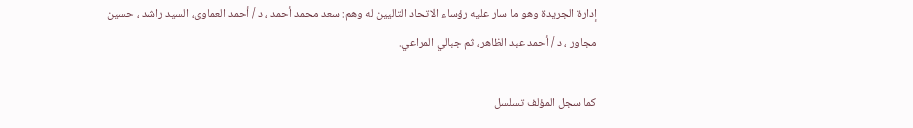إدارة الجريدة وهو ما سار عليه رؤساء الاتحاد التاليين له وهم: سعد محمد أحمد ، د / أحمد العماوى، السيد راشد ، حسين مجاور ، د / أحمد عبد الظاهر، ثم جبالي المراعي.

كما سجل المؤلف تسلسل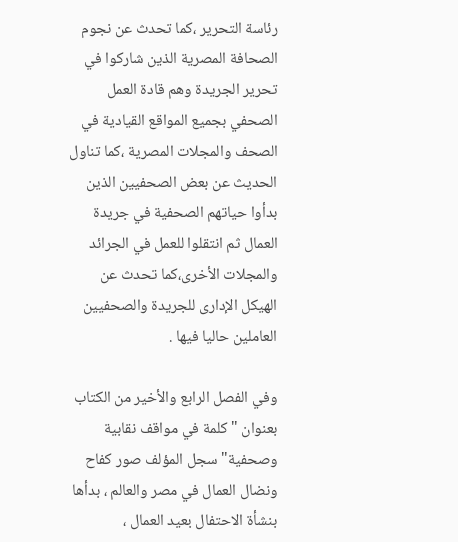رئاسة التحرير ،كما تحدث عن نجوم الصحافة المصرية الذين شاركوا في تحرير الجريدة وهم قادة العمل الصحفي بجميع المواقع القيادية في الصحف والمجلات المصرية ،كما تناول الحديث عن بعض الصحفيين الذين بدأوا حياتهم الصحفية في جريدة العمال ثم انتقلوا للعمل في الجرائد والمجلات الأخرى،كما تحدث عن الهيكل الإدارى للجريدة والصحفيين العاملين حاليا فيها .

وفي الفصل الرابع والأخير من الكتاب بعنوان " كلمة في مواقف نقابية وصحفية" سجل المؤلف صور كفاح ونضال العمال في مصر والعالم ، بدأها بنشأة الاحتفال بعيد العمال ،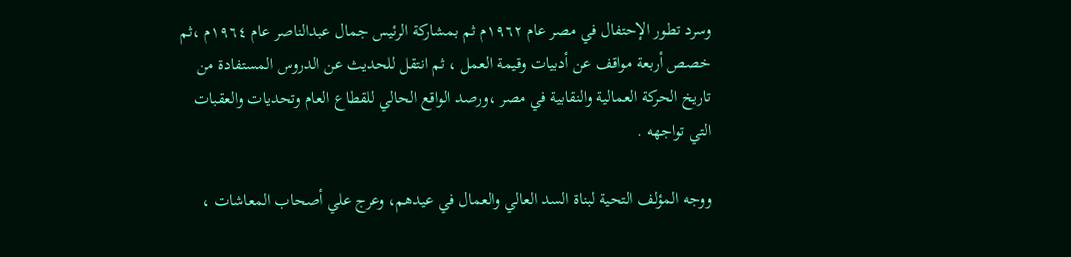وسرد تطور الإحتفال في مصر عام ١٩٦٢م ثم بمشاركة الرئيس جمال عبدالناصر عام ١٩٦٤م ،ثم خصص أربعة مواقف عن أدبيات وقيمة العمل ، ثم انتقل للحديث عن الدروس المستفادة من تاريخ الحركة العمالية والنقابية في مصر ،ورصد الواقع الحالي للقطاع العام وتحديات والعقبات التي تواجهه .

ووجه المؤلف التحية لبناة السد العالي والعمال في عيدهم، وعرج علي أصحاب المعاشات ،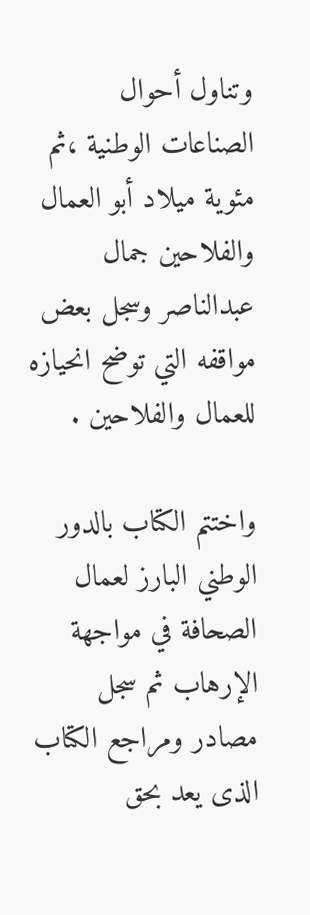وتناول أحوال الصناعات الوطنية ،ثم مئوية ميلاد أبو العمال والفلاحين جمال عبدالناصر وسجل بعض مواقفه التي توضح انحيازه للعمال والفلاحين .

واختتم الكتاب بالدور الوطني البارز لعمال الصحافة في مواجهة الإرهاب ثم سجل مصادر ومراجع الكتاب الذى يعد بحق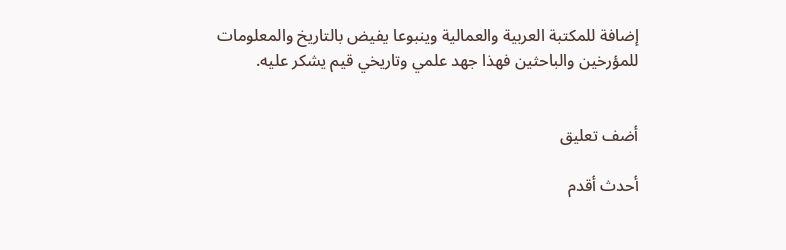إضافة للمكتبة العربية والعمالية وينبوعا يفيض بالتاريخ والمعلومات للمؤرخين والباحثين فهذا جهد علمي وتاريخي قيم يشكر عليه.


أضف تعليق

أحدث أقدم